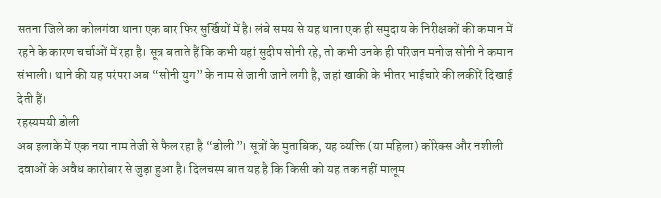सतना जिले का कोलगंवा थाना एक बार फिर सुर्खियों में है। लंबे समय से यह थाना एक ही समुदाय के निरीक्षकों की कमान में रहने के कारण चर्चाओं में रहा है। सूत्र बताते हैं कि कभी यहां सुदीप सोनी रहे, तो कभी उनके ही परिजन मनोज सोनी ने कमान संभाली। थाने की यह परंपरा अब “सोनी युग” के नाम से जानी जाने लगी है, जहां खाकी के भीतर भाईचारे की लकीरें दिखाई देती हैं।
रहस्यमयी डोली
अब इलाके में एक नया नाम तेजी से फैल रहा है “डोली”। सूत्रों के मुताबिक, यह व्यक्ति (या महिला) कोरेक्स और नशीली दवाओं के अवैध कारोबार से जुड़ा हुआ है। दिलचस्प बात यह है कि किसी को यह तक नहीं मालूम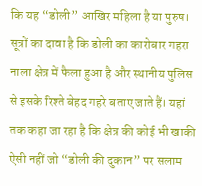कि यह “डोली” आखिर महिला है या पुरुष।
सूत्रों का दावा है कि डोली का कारोबार गहरा नाला क्षेत्र में फैला हुआ है और स्थानीय पुलिस से इसके रिश्ते बेहद गहरे बताए जाते हैं। यहां तक कहा जा रहा है कि क्षेत्र की कोई भी खाकी ऐसी नहीं जो “डोली की दुकान” पर सलाम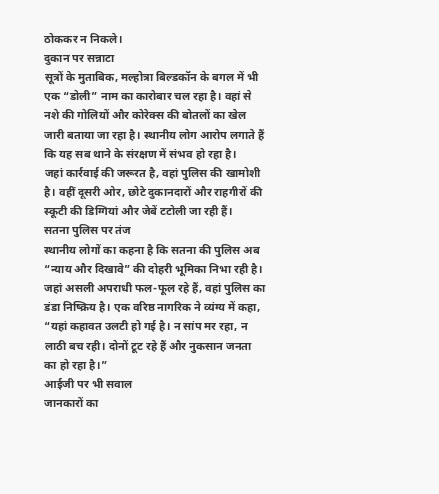ठोककर न निकले।
दुकान पर सन्नाटा
सूत्रों के मुताबिक, मल्होत्रा बिल्डकॉन के बगल में भी एक “डोली” नाम का कारोबार चल रहा है। वहां से नशे की गोलियों और कोरेक्स की बोतलों का खेल जारी बताया जा रहा है। स्थानीय लोग आरोप लगाते हैं कि यह सब थाने के संरक्षण में संभव हो रहा है।
जहां कार्रवाई की जरूरत है, वहां पुलिस की खामोशी है। वहीं दूसरी ओर, छोटे दुकानदारों और राहगीरों की स्कूटी की डिग्गियां और जेबें टटोली जा रही हैं।
सतना पुलिस पर तंज
स्थानीय लोगों का कहना है कि सतना की पुलिस अब “न्याय और दिखावे” की दोहरी भूमिका निभा रही है। जहां असली अपराधी फल-फूल रहे हैं, वहां पुलिस का डंडा निष्क्रिय है। एक वरिष्ठ नागरिक ने व्यंग्य में कहा, “यहां कहावत उलटी हो गई है। न सांप मर रहा, न लाठी बच रही। दोनों टूट रहे हैं और नुकसान जनता का हो रहा है।”
आईजी पर भी सवाल
जानकारों का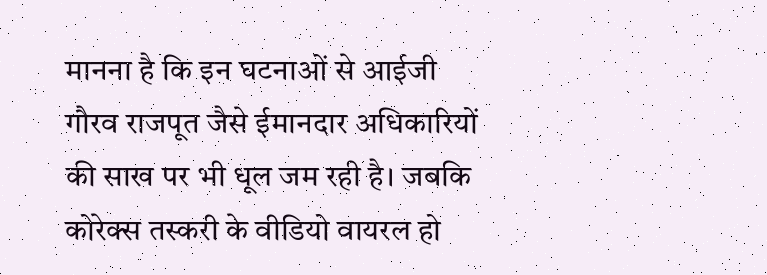मानना है कि इन घटनाओं से आईजी गौरव राजपूत जैसे ईमानदार अधिकारियों की साख पर भी धूल जम रही है। जबकि कोरेक्स तस्करी के वीडियो वायरल हो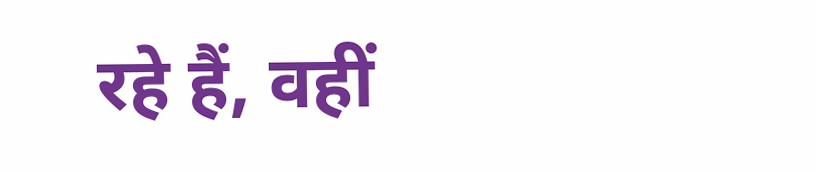रहे हैं, वहीं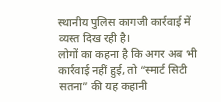स्थानीय पुलिस कागजी कार्रवाई में व्यस्त दिख रही है।
लोगों का कहना है कि अगर अब भी कार्रवाई नहीं हुई, तो “स्मार्ट सिटी सतना” की यह कहानी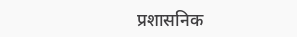प्रशासनिक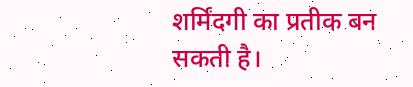शर्मिंदगी का प्रतीक बन सकती है।